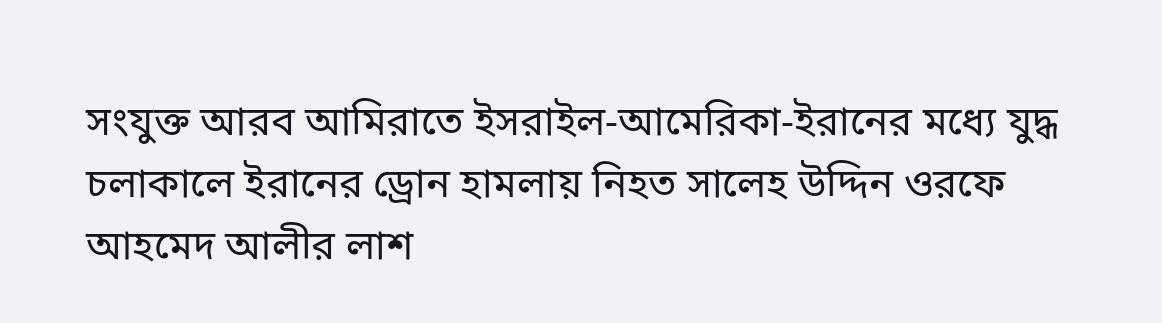সংযুক্ত আরব আমিরাতে ইসরাইল-আমেরিকা-ইরানের মধ্যে যুদ্ধ চলাকালে ইরানের ড্রোন হামলায় নিহত সালেহ উদ্দিন ওরফে আহমেদ আলীর লাশ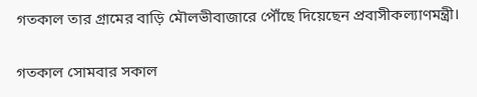গতকাল তার গ্রামের বাড়ি মৌলভীবাজারে পৌঁছে দিয়েছেন প্রবাসীকল্যাণমন্ত্রী।

গতকাল সোমবার সকাল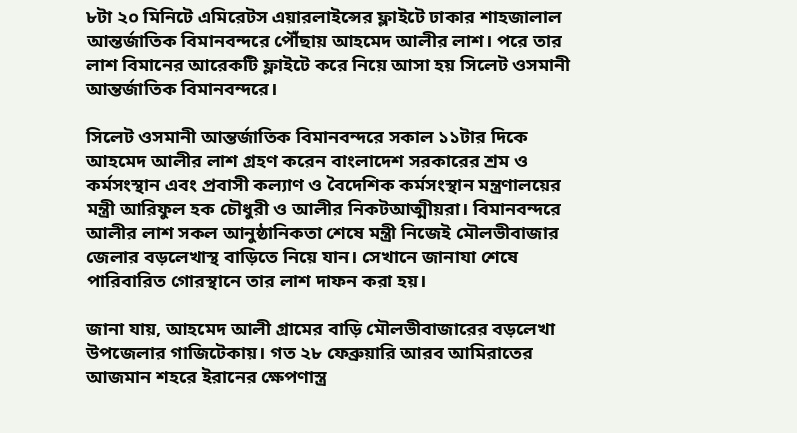৮টা ২০ মিনিটে এমিরেটস এয়ারলাইন্সের ফ্লাইটে ঢাকার শাহজালাল আন্তর্জাতিক বিমানবন্দরে পৌঁছায় আহমেদ আলীর লাশ। পরে তার লাশ বিমানের আরেকটি ফ্লাইটে করে নিয়ে আসা হয় সিলেট ওসমানী আন্তর্জাতিক বিমানবন্দরে।

সিলেট ওসমানী আন্তর্জাতিক বিমানবন্দরে সকাল ১১টার দিকে আহমেদ আলীর লাশ গ্রহণ করেন বাংলাদেশ সরকারের শ্রম ও কর্মসংস্থান এবং প্রবাসী কল্যাণ ও বৈদেশিক কর্মসংস্থান মন্ত্রণালয়ের মন্ত্রী আরিফুল হক চৌধুরী ও আলীর নিকটআত্মীয়রা। বিমানবন্দরে আলীর লাশ সকল আনুষ্ঠানিকতা শেষে মন্ত্রী নিজেই মৌলভীবাজার জেলার বড়লেখাস্থ বাড়িতে নিয়ে যান। সেখানে জানাযা শেষে পারিবারিত গোরস্থানে তার লাশ দাফন করা হয়।

জানা যায়, আহমেদ আলী গ্রামের বাড়ি মৌলভীবাজারের বড়লেখা উপজেলার গাজিটেকায়। গত ২৮ ফেব্রুয়ারি আরব আমিরাতের আজমান শহরে ইরানের ক্ষেপণাস্ত্র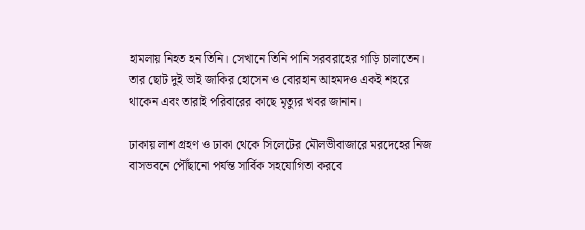হামলায় নিহত হন তিনি। সেখানে তিনি পানি সরবরাহের গাড়ি চালাতেন। তার ছোট দুই ভাই জাকির হোসেন ও বোরহান আহমদও একই শহরে থাকেন এবং তারাই পরিবারের কাছে মৃত্যুর খবর জানান।

ঢাকায় লাশ গ্রহণ ও ঢাকা থেকে সিলেটের মৌলভীবাজারে মরদেহের নিজ বাসভবনে পৌঁছানো পর্যন্ত সার্বিক সহযোগিতা করবে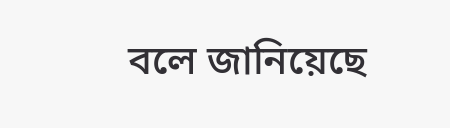বলে জানিয়েছে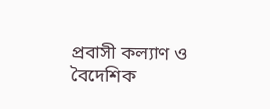প্রবাসী কল্যাণ ও বৈদেশিক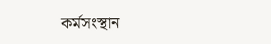কর্মসংস্থান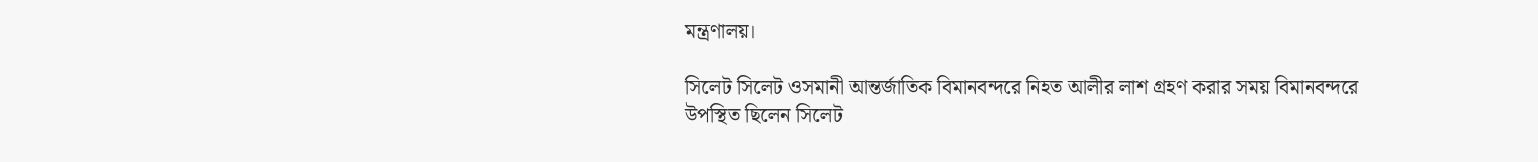মন্ত্রণালয়।

সিলেট সিলেট ওসমানী আন্তর্জাতিক বিমানবন্দরে নিহত আলীর লাশ গ্রহণ করার সময় বিমানবন্দরে উপস্থিত ছিলেন সিলেট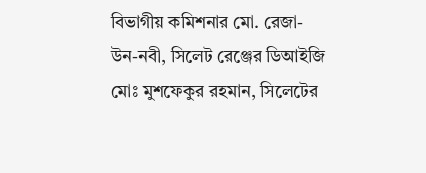বিভাগীয় কমিশনার মো. রেজা-উন-নবী, সিলেট রেঞ্জের ডিআইজি মোঃ মুশফেকুর রহমান, সিলেটের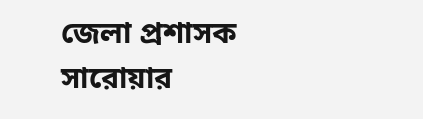জেলা প্রশাসক সারোয়ার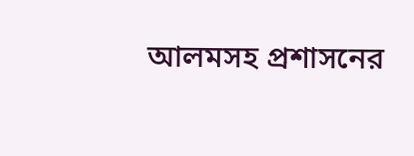আলমসহ প্রশাসনের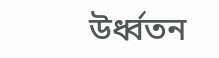উর্ধ্বতন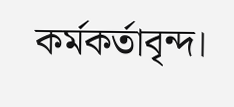কর্মকর্তাবৃন্দ।